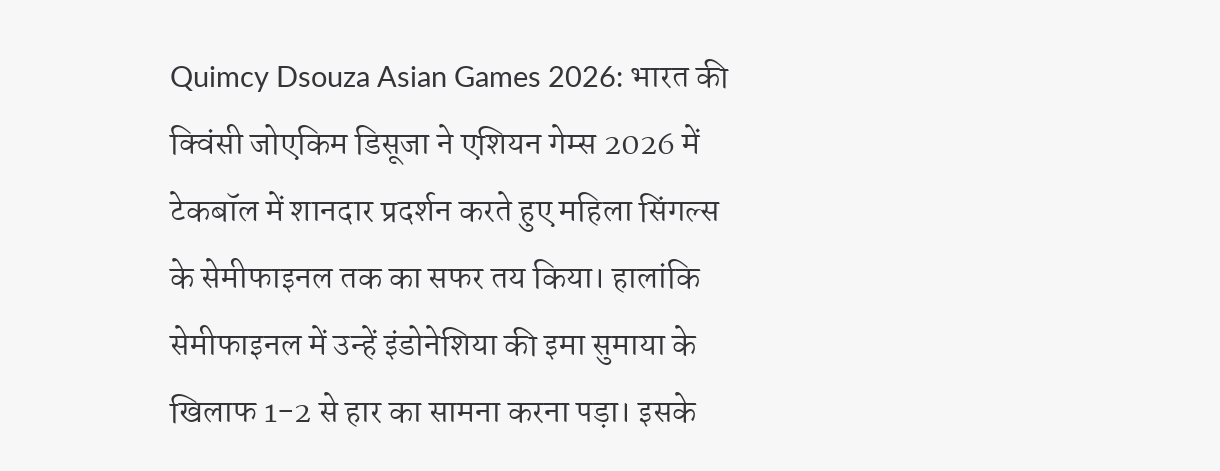Quimcy Dsouza Asian Games 2026: भारत की क्विंसी जोएकिम डिसूजा ने एशियन गेम्स 2026 में टेकबॉल में शानदार प्रदर्शन करते हुए महिला सिंगल्स के सेमीफाइनल तक का सफर तय किया। हालांकि सेमीफाइनल में उन्हें इंडोनेशिया की इमा सुमाया के खिलाफ 1-2 से हार का सामना करना पड़ा। इसके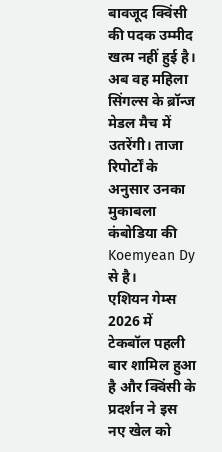बावजूद क्विंसी की पदक उम्मीद खत्म नहीं हुई है। अब वह महिला सिंगल्स के ब्रॉन्ज मेडल मैच में उतरेंगी। ताजा रिपोर्टों के अनुसार उनका मुकाबला कंबोडिया की Koemyean Dy से है।
एशियन गेम्स 2026 में टेकबॉल पहली बार शामिल हुआ है और क्विंसी के प्रदर्शन ने इस नए खेल को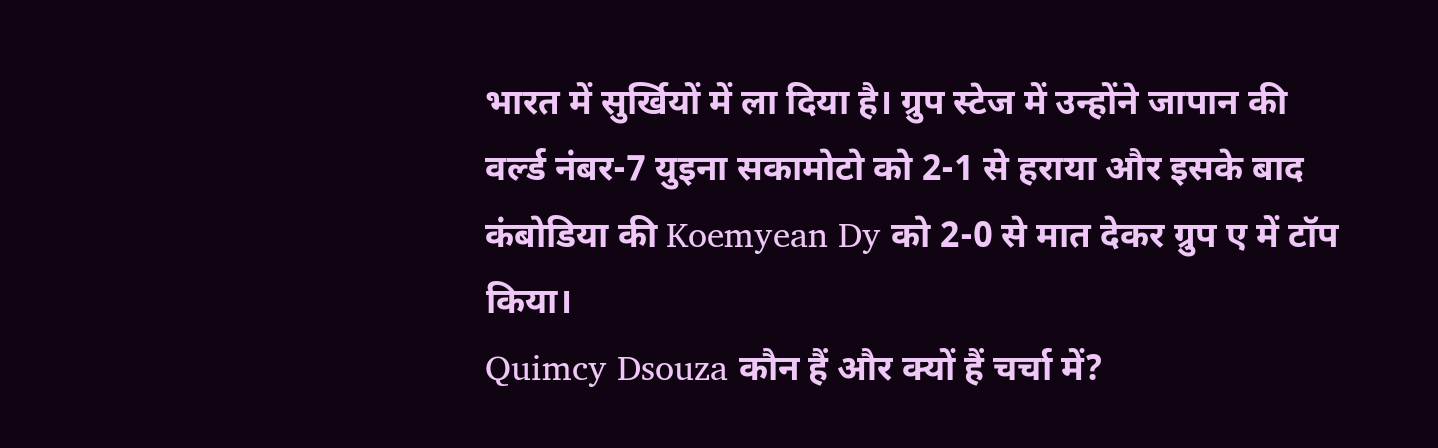भारत में सुर्खियों में ला दिया है। ग्रुप स्टेज में उन्होंने जापान की वर्ल्ड नंबर-7 युइना सकामोटो को 2-1 से हराया और इसके बाद कंबोडिया की Koemyean Dy को 2-0 से मात देकर ग्रुप ए में टॉप किया।
Quimcy Dsouza कौन हैं और क्यों हैं चर्चा में?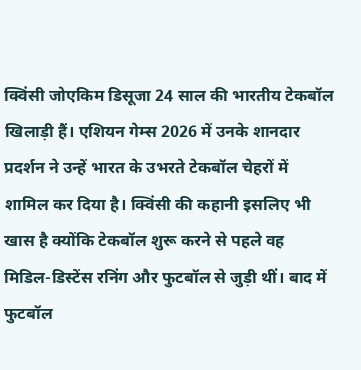क्विंसी जोएकिम डिसूजा 24 साल की भारतीय टेकबॉल खिलाड़ी हैं। एशियन गेम्स 2026 में उनके शानदार प्रदर्शन ने उन्हें भारत के उभरते टेकबॉल चेहरों में शामिल कर दिया है। क्विंसी की कहानी इसलिए भी खास है क्योंकि टेकबॉल शुरू करने से पहले वह मिडिल-डिस्टेंस रनिंग और फुटबॉल से जुड़ी थीं। बाद में फुटबॉल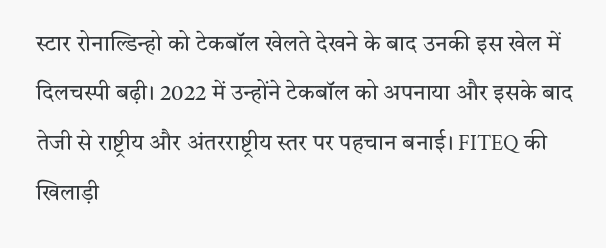स्टार रोनाल्डिन्हो को टेकबॉल खेलते देखने के बाद उनकी इस खेल में दिलचस्पी बढ़ी। 2022 में उन्होंने टेकबॉल को अपनाया और इसके बाद तेजी से राष्ट्रीय और अंतरराष्ट्रीय स्तर पर पहचान बनाई। FITEQ की खिलाड़ी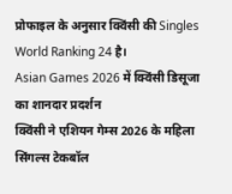प्रोफाइल के अनुसार क्विंसी की Singles World Ranking 24 है।
Asian Games 2026 में क्विंसी डिसूजा का शानदार प्रदर्शन
क्विंसी ने एशियन गेम्स 2026 के महिला सिंगल्स टेकबॉल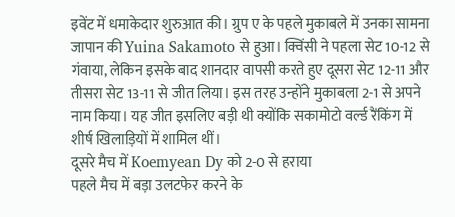इवेंट में धमाकेदार शुरुआत की। ग्रुप ए के पहले मुकाबले में उनका सामना जापान की Yuina Sakamoto से हुआ। क्विंसी ने पहला सेट 10-12 से गंवाया, लेकिन इसके बाद शानदार वापसी करते हुए दूसरा सेट 12-11 और तीसरा सेट 13-11 से जीत लिया। इस तरह उन्होंने मुकाबला 2-1 से अपने नाम किया। यह जीत इसलिए बड़ी थी क्योंकि सकामोटो वर्ल्ड रैंकिंग में शीर्ष खिलाड़ियों में शामिल थीं।
दूसरे मैच में Koemyean Dy को 2-0 से हराया
पहले मैच में बड़ा उलटफेर करने के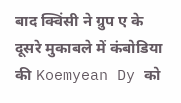बाद क्विंसी ने ग्रुप ए के दूसरे मुकाबले में कंबोडिया की Koemyean Dy को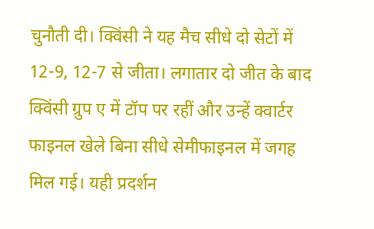चुनौती दी। क्विंसी ने यह मैच सीधे दो सेटों में 12-9, 12-7 से जीता। लगातार दो जीत के बाद क्विंसी ग्रुप ए में टॉप पर रहीं और उन्हें क्वार्टर फाइनल खेले बिना सीधे सेमीफाइनल में जगह मिल गई। यही प्रदर्शन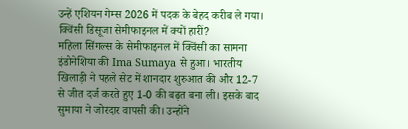उन्हें एशियन गेम्स 2026 में पदक के बेहद करीब ले गया।
क्विंसी डिसूजा सेमीफाइनल में क्यों हारीं?
महिला सिंगल्स के सेमीफाइनल में क्विंसी का सामना इंडोनेशिया की Ima Sumaya से हुआ। भारतीय खिलाड़ी ने पहले सेट में शानदार शुरुआत की और 12-7 से जीत दर्ज करते हुए 1-0 की बढ़त बना ली। इसके बाद सुमाया ने जोरदार वापसी की। उन्होंने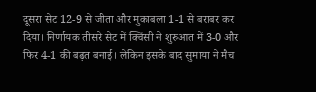दूसरा सेट 12-9 से जीता और मुकाबला 1-1 से बराबर कर दिया। निर्णायक तीसरे सेट में क्विंसी ने शुरुआत में 3-0 और फिर 4-1 की बढ़त बनाई। लेकिन इसके बाद सुमाया ने मैच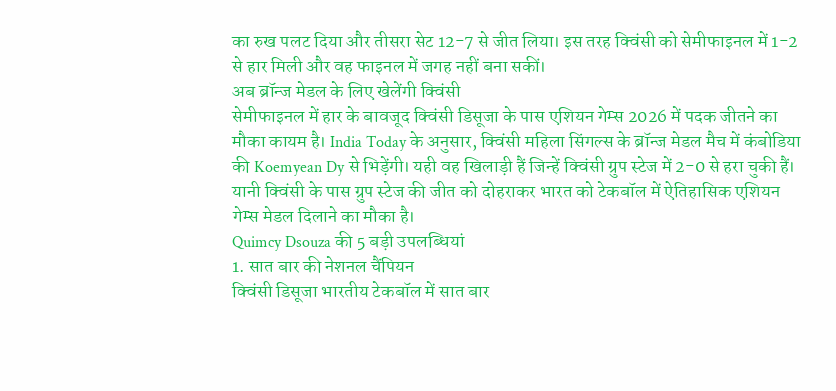का रुख पलट दिया और तीसरा सेट 12-7 से जीत लिया। इस तरह क्विंसी को सेमीफाइनल में 1-2 से हार मिली और वह फाइनल में जगह नहीं बना सकीं।
अब ब्रॉन्ज मेडल के लिए खेलेंगी क्विंसी
सेमीफाइनल में हार के बावजूद क्विंसी डिसूजा के पास एशियन गेम्स 2026 में पदक जीतने का मौका कायम है। India Today के अनुसार, क्विंसी महिला सिंगल्स के ब्रॉन्ज मेडल मैच में कंबोडिया की Koemyean Dy से भिड़ेंगी। यही वह खिलाड़ी हैं जिन्हें क्विंसी ग्रुप स्टेज में 2-0 से हरा चुकी हैं। यानी क्विंसी के पास ग्रुप स्टेज की जीत को दोहराकर भारत को टेकबॉल में ऐतिहासिक एशियन गेम्स मेडल दिलाने का मौका है।
Quimcy Dsouza की 5 बड़ी उपलब्धियां
1. सात बार की नेशनल चैंपियन
क्विंसी डिसूजा भारतीय टेकबॉल में सात बार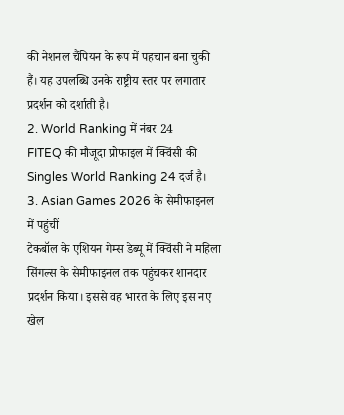की नेशनल चैंपियन के रूप में पहचान बना चुकी हैं। यह उपलब्धि उनके राष्ट्रीय स्तर पर लगातार प्रदर्शन को दर्शाती है।
2. World Ranking में नंबर 24
FITEQ की मौजूदा प्रोफाइल में क्विंसी की Singles World Ranking 24 दर्ज है।
3. Asian Games 2026 के सेमीफाइनल में पहुंचीं
टेकबॉल के एशियन गेम्स डेब्यू में क्विंसी ने महिला सिंगल्स के सेमीफाइनल तक पहुंचकर शानदार प्रदर्शन किया। इससे वह भारत के लिए इस नए खेल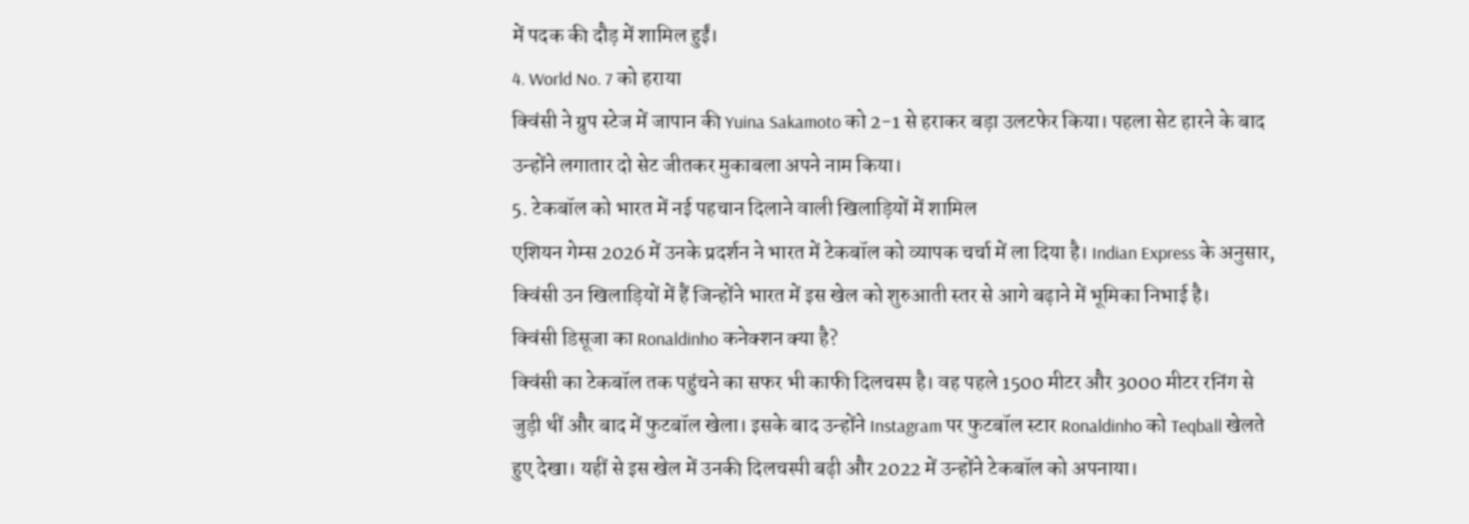में पदक की दौड़ में शामिल हुईं।
4. World No. 7 को हराया
क्विंसी ने ग्रुप स्टेज में जापान की Yuina Sakamoto को 2-1 से हराकर बड़ा उलटफेर किया। पहला सेट हारने के बाद उन्होंने लगातार दो सेट जीतकर मुकाबला अपने नाम किया।
5. टेकबॉल को भारत में नई पहचान दिलाने वाली खिलाड़ियों में शामिल
एशियन गेम्स 2026 में उनके प्रदर्शन ने भारत में टेकबॉल को व्यापक चर्चा में ला दिया है। Indian Express के अनुसार, क्विंसी उन खिलाड़ियों में हैं जिन्होंने भारत में इस खेल को शुरुआती स्तर से आगे बढ़ाने में भूमिका निभाई है।
क्विंसी डिसूजा का Ronaldinho कनेक्शन क्या है?
क्विंसी का टेकबॉल तक पहुंचने का सफर भी काफी दिलचस्प है। वह पहले 1500 मीटर और 3000 मीटर रनिंग से जुड़ी थीं और बाद में फुटबॉल खेला। इसके बाद उन्होंने Instagram पर फुटबॉल स्टार Ronaldinho को Teqball खेलते हुए देखा। यहीं से इस खेल में उनकी दिलचस्पी बढ़ी और 2022 में उन्होंने टेकबॉल को अपनाया।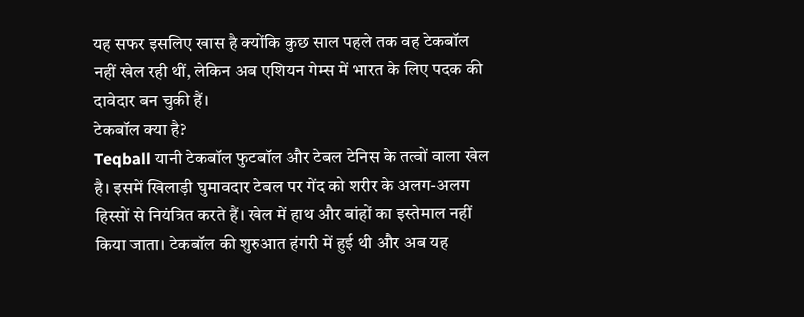यह सफर इसलिए खास है क्योंकि कुछ साल पहले तक वह टेकबॉल नहीं खेल रही थीं, लेकिन अब एशियन गेम्स में भारत के लिए पदक की दावेदार बन चुकी हैं।
टेकबॉल क्या है?
Teqball यानी टेकबॉल फुटबॉल और टेबल टेनिस के तत्वों वाला खेल है। इसमें खिलाड़ी घुमावदार टेबल पर गेंद को शरीर के अलग-अलग हिस्सों से नियंत्रित करते हैं। खेल में हाथ और बांहों का इस्तेमाल नहीं किया जाता। टेकबॉल की शुरुआत हंगरी में हुई थी और अब यह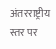अंतरराष्ट्रीय स्तर पर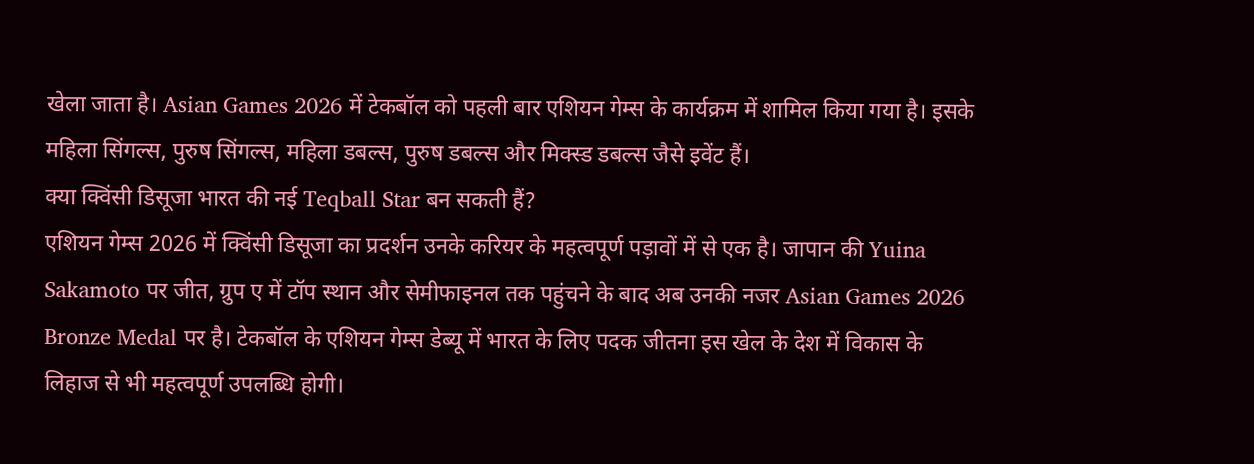खेला जाता है। Asian Games 2026 में टेकबॉल को पहली बार एशियन गेम्स के कार्यक्रम में शामिल किया गया है। इसके महिला सिंगल्स, पुरुष सिंगल्स, महिला डबल्स, पुरुष डबल्स और मिक्स्ड डबल्स जैसे इवेंट हैं।
क्या क्विंसी डिसूजा भारत की नई Teqball Star बन सकती हैं?
एशियन गेम्स 2026 में क्विंसी डिसूजा का प्रदर्शन उनके करियर के महत्वपूर्ण पड़ावों में से एक है। जापान की Yuina Sakamoto पर जीत, ग्रुप ए में टॉप स्थान और सेमीफाइनल तक पहुंचने के बाद अब उनकी नजर Asian Games 2026 Bronze Medal पर है। टेकबॉल के एशियन गेम्स डेब्यू में भारत के लिए पदक जीतना इस खेल के देश में विकास के लिहाज से भी महत्वपूर्ण उपलब्धि होगी।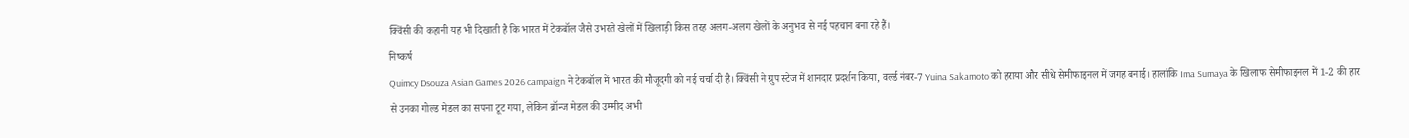क्विंसी की कहानी यह भी दिखाती है कि भारत में टेकबॉल जैसे उभरते खेलों में खिलाड़ी किस तरह अलग-अलग खेलों के अनुभव से नई पहचान बना रहे हैं।
निष्कर्ष
Quimcy Dsouza Asian Games 2026 campaign ने टेकबॉल में भारत की मौजूदगी को नई चर्चा दी है। क्विंसी ने ग्रुप स्टेज में शानदार प्रदर्शन किया, वर्ल्ड नंबर-7 Yuina Sakamoto को हराया और सीधे सेमीफाइनल में जगह बनाई। हालांकि Ima Sumaya के खिलाफ सेमीफाइनल में 1-2 की हार से उनका गोल्ड मेडल का सपना टूट गया, लेकिन ब्रॉन्ज मेडल की उम्मीद अभी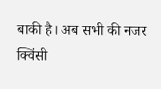बाकी है। अब सभी की नजर क्विंसी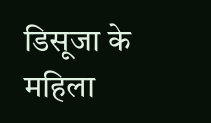डिसूजा के महिला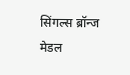सिंगल्स ब्रॉन्ज मेडल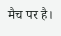मैच पर है।